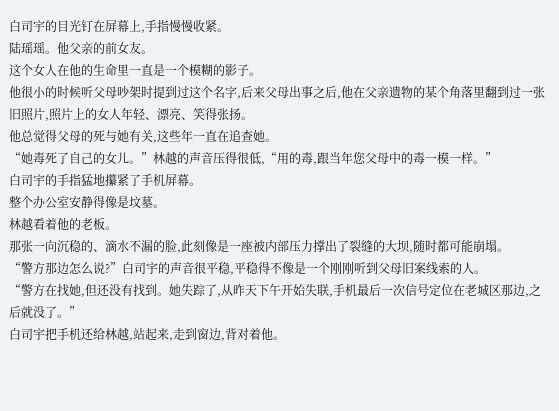白司宇的目光钉在屏幕上,手指慢慢收紧。
陆瑶瑶。他父亲的前女友。
这个女人在他的生命里一直是一个模糊的影子。
他很小的时候听父母吵架时提到过这个名字,后来父母出事之后,他在父亲遗物的某个角落里翻到过一张旧照片,照片上的女人年轻、漂亮、笑得张扬。
他总觉得父母的死与她有关,这些年一直在追查她。
“她毒死了自己的女儿。”林越的声音压得很低,“用的毒,跟当年您父母中的毒一模一样。”
白司宇的手指猛地攥紧了手机屏幕。
整个办公室安静得像是坟墓。
林越看着他的老板。
那张一向沉稳的、滴水不漏的脸,此刻像是一座被内部压力撑出了裂缝的大坝,随时都可能崩塌。
“警方那边怎么说?”白司宇的声音很平稳,平稳得不像是一个刚刚听到父母旧案线索的人。
“警方在找她,但还没有找到。她失踪了,从昨天下午开始失联,手机最后一次信号定位在老城区那边,之后就没了。”
白司宇把手机还给林越,站起来,走到窗边,背对着他。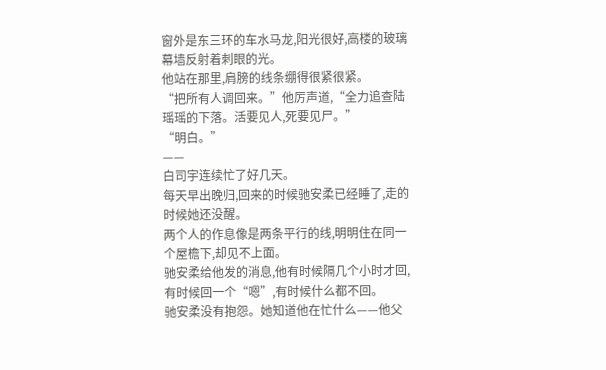窗外是东三环的车水马龙,阳光很好,高楼的玻璃幕墙反射着刺眼的光。
他站在那里,肩膀的线条绷得很紧很紧。
“把所有人调回来。”他厉声道,“全力追查陆瑶瑶的下落。活要见人,死要见尸。”
“明白。”
——
白司宇连续忙了好几天。
每天早出晚归,回来的时候驰安柔已经睡了,走的时候她还没醒。
两个人的作息像是两条平行的线,明明住在同一个屋檐下,却见不上面。
驰安柔给他发的消息,他有时候隔几个小时才回,有时候回一个“嗯”,有时候什么都不回。
驰安柔没有抱怨。她知道他在忙什么——他父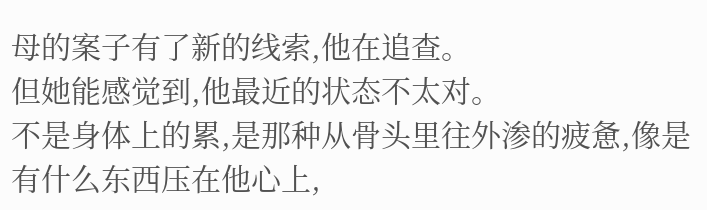母的案子有了新的线索,他在追查。
但她能感觉到,他最近的状态不太对。
不是身体上的累,是那种从骨头里往外渗的疲惫,像是有什么东西压在他心上,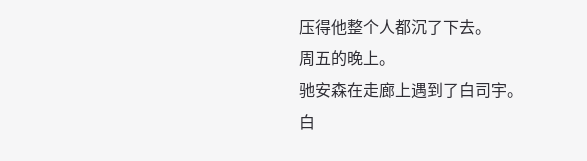压得他整个人都沉了下去。
周五的晚上。
驰安森在走廊上遇到了白司宇。
白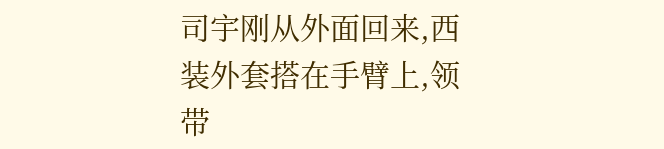司宇刚从外面回来,西装外套搭在手臂上,领带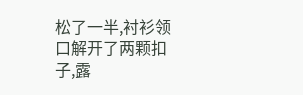松了一半,衬衫领口解开了两颗扣子,露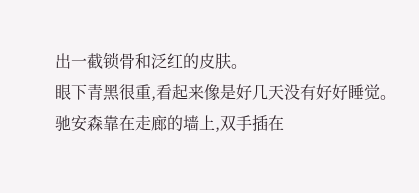出一截锁骨和泛红的皮肤。
眼下青黑很重,看起来像是好几天没有好好睡觉。
驰安森靠在走廊的墙上,双手插在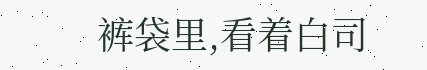裤袋里,看着白司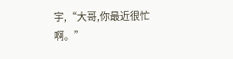宇,“大哥,你最近很忙啊。”